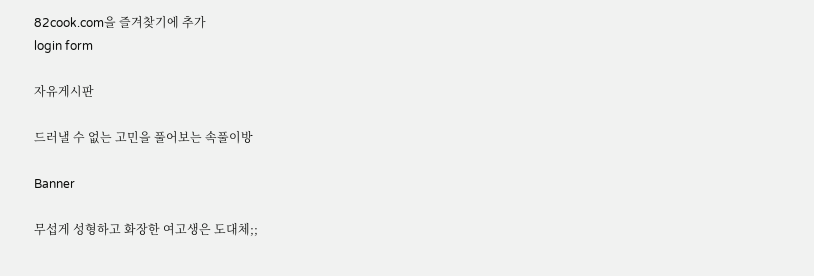82cook.com을 즐겨찾기에 추가
login form

자유게시판

드러낼 수 없는 고민을 풀어보는 속풀이방

Banner

무섭게 성형하고 화장한 여고생은 도대체;;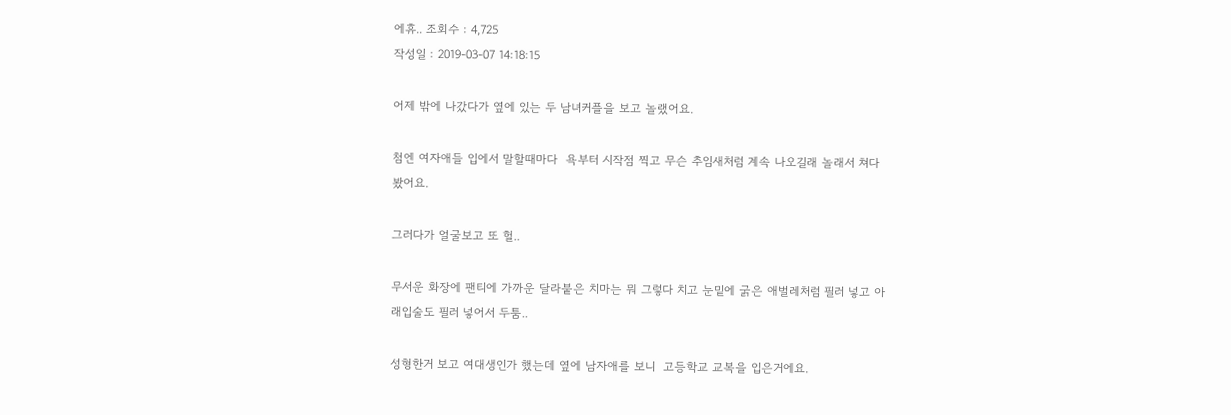에휴.. 조회수 : 4,725
작성일 : 2019-03-07 14:18:15

어제 밖에 나갔다가 옆에 있는 두 남녀커플을 보고 놀랬어요.

첨엔 여자애들 입에서 말할때마다  욕부터 시작점 찍고 무슨 추임새처럼 계속 나오길래 놀래서 쳐다봤어요.

그러다가 얼굴보고 또 헐..

무서운 화장에 팬티에 가까운 달라붙은 치마는 뭐 그렇다 치고 눈밑에 굵은 애벌레처럼 필러 넣고 아래입술도 필러 넣어서 두툼..

성형한거 보고 여대생인가 했는데 옆에 남자애를 보니  고등학교 교복을 입은거에요.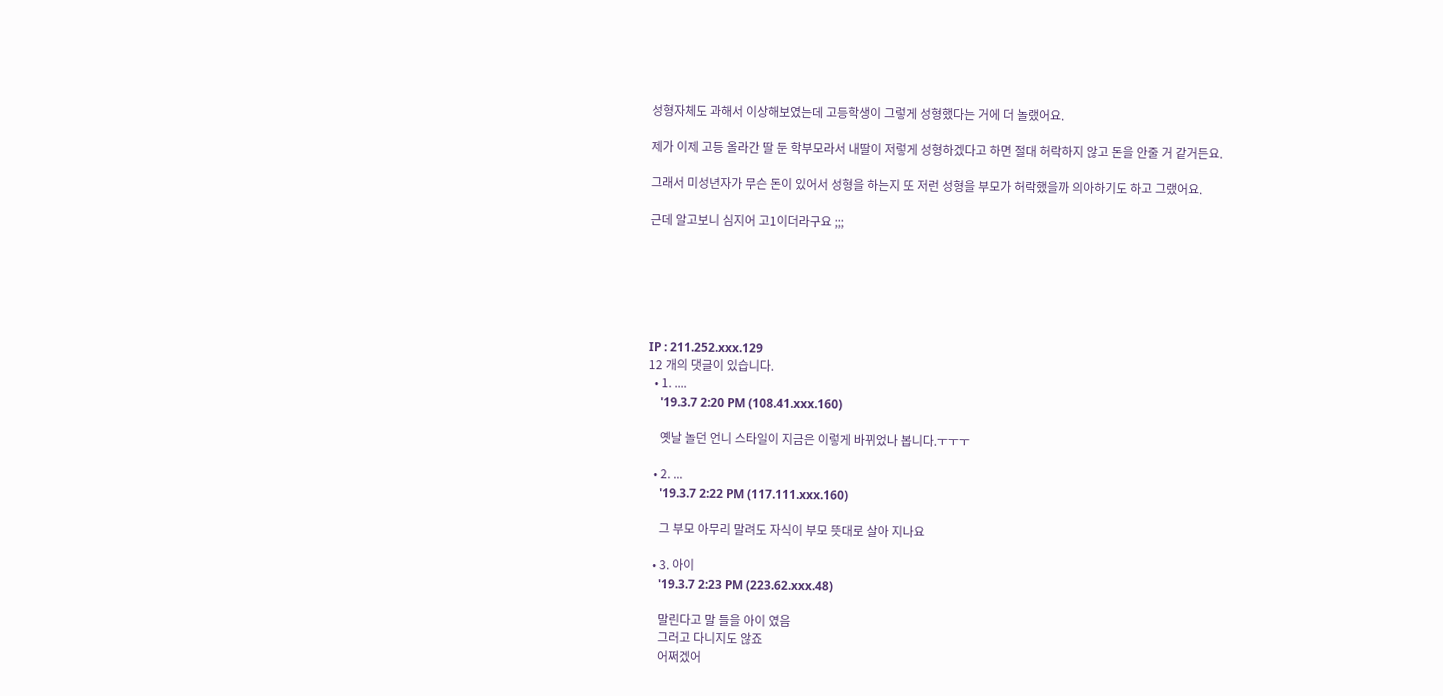성형자체도 과해서 이상해보였는데 고등학생이 그렇게 성형했다는 거에 더 놀랬어요.

제가 이제 고등 올라간 딸 둔 학부모라서 내딸이 저렇게 성형하겠다고 하면 절대 허락하지 않고 돈을 안줄 거 같거든요.

그래서 미성년자가 무슨 돈이 있어서 성형을 하는지 또 저런 성형을 부모가 허락했을까 의아하기도 하고 그랬어요.

근데 알고보니 심지어 고1이더라구요 ;;;






IP : 211.252.xxx.129
12 개의 댓글이 있습니다.
  • 1. ....
    '19.3.7 2:20 PM (108.41.xxx.160)

    옛날 놀던 언니 스타일이 지금은 이렇게 바뀌었나 봅니다.ㅜㅜㅜ

  • 2. ...
    '19.3.7 2:22 PM (117.111.xxx.160)

    그 부모 아무리 말려도 자식이 부모 뜻대로 살아 지나요

  • 3. 아이
    '19.3.7 2:23 PM (223.62.xxx.48)

    말린다고 말 들을 아이 였음
    그러고 다니지도 않죠
    어쩌겠어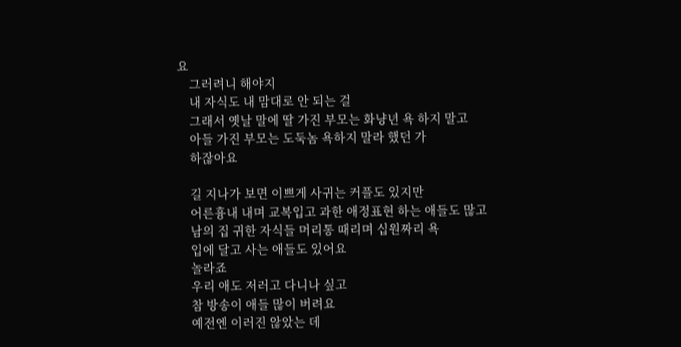요
    그러려니 해야지
    내 자식도 내 맘대로 안 되는 걸
    그래서 옛날 말에 딸 가진 부모는 화냥년 욕 하지 말고
    아들 가진 부모는 도둑놈 욕하지 말라 했던 가
    하잖아요

    길 지나가 보면 이쁘게 사귀는 커플도 있지만
    어른흉내 내며 교복입고 과한 애정표현 하는 애들도 많고
    남의 집 귀한 자식들 머리통 때리며 십원짜리 욕
    입에 달고 사는 애들도 있어요
    놀라죠
    우리 애도 저러고 다니나 싶고
    참 방송이 애들 많이 버려요
    예전엔 이러진 않았는 데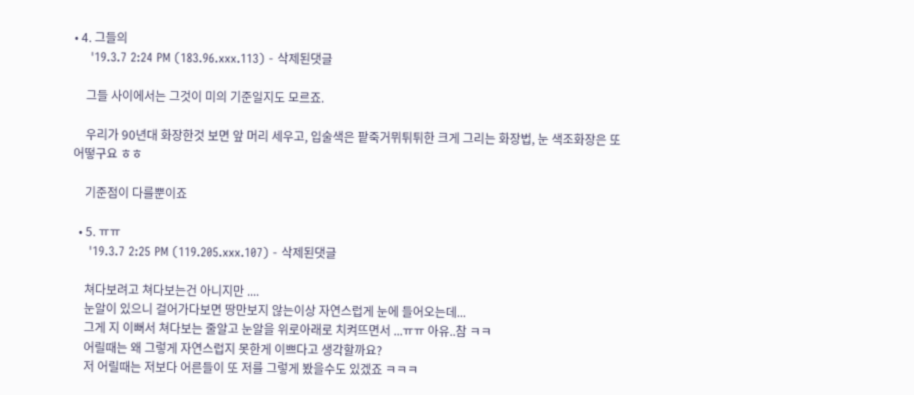• 4. 그들의
    '19.3.7 2:24 PM (183.96.xxx.113) - 삭제된댓글

    그들 사이에서는 그것이 미의 기준일지도 모르죠.

    우리가 90년대 화장한것 보면 앞 머리 세우고, 입술색은 팥죽거뮈튀튀한 크게 그리는 화장법, 눈 색조화장은 또 어떻구요 ㅎㅎ

    기준점이 다를뿐이죠

  • 5. ㅠㅠ
    '19.3.7 2:25 PM (119.205.xxx.107) - 삭제된댓글

    쳐다보려고 쳐다보는건 아니지만 ....
    눈알이 있으니 걸어가다보면 땅만보지 않는이상 자연스럽게 눈에 들어오는데...
    그게 지 이뻐서 쳐다보는 줄알고 눈알을 위로아래로 치켜뜨면서 ...ㅠㅠ 아유..참 ㅋㅋ
    어릴때는 왜 그렇게 자연스럽지 못한게 이쁘다고 생각할까요?
    저 어릴때는 저보다 어른들이 또 저를 그렇게 봤을수도 있겠죠 ㅋㅋㅋ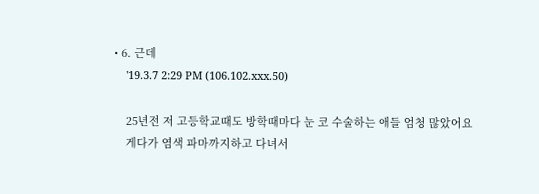• 6. 근데
    '19.3.7 2:29 PM (106.102.xxx.50)

    25년전 저 고등학교때도 방학때마다 눈 코 수술하는 애들 엄청 많았어요
    게다가 염색 파마까지하고 다녀서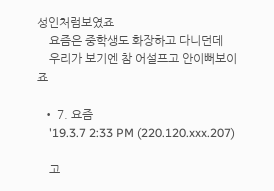성인처럼보였죠
    요즘은 중학생도 화장하고 다니던데
    우리가 보기엔 참 어설프고 안이뻐보이죠

  • 7. 요즘
    '19.3.7 2:33 PM (220.120.xxx.207)

    고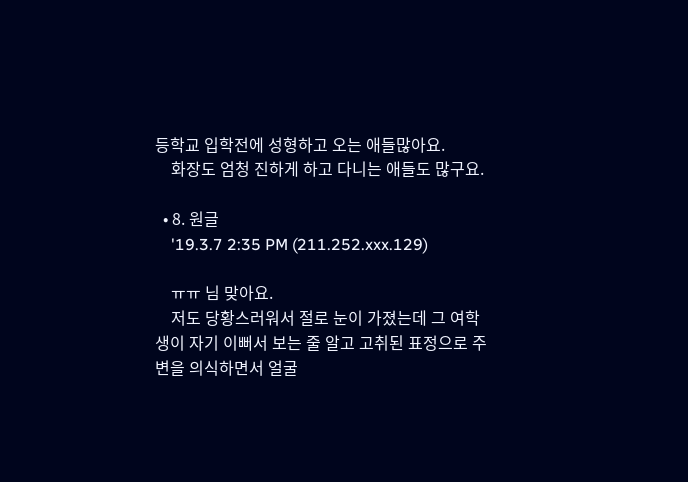등학교 입학전에 성형하고 오는 애들많아요.
    화장도 엄청 진하게 하고 다니는 애들도 많구요.

  • 8. 원글
    '19.3.7 2:35 PM (211.252.xxx.129)

    ㅠㅠ 님 맞아요.
    저도 당황스러워서 절로 눈이 가졌는데 그 여학생이 자기 이뻐서 보는 줄 알고 고취된 표정으로 주변을 의식하면서 얼굴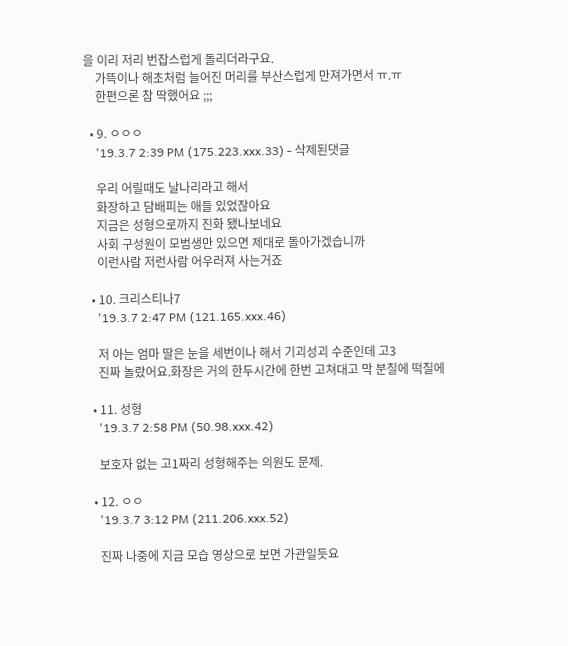을 이리 저리 번잡스럽게 돌리더라구요.
    가뜩이나 해초처럼 늘어진 머리를 부산스럽게 만져가면서 ㅠ.ㅠ
    한편으론 참 딱했어요 ;;;

  • 9. ㅇㅇㅇ
    '19.3.7 2:39 PM (175.223.xxx.33) - 삭제된댓글

    우리 어릴때도 날나리라고 해서
    화장하고 담배피는 애들 있었잖아요
    지금은 성형으로까지 진화 됐나보네요
    사회 구성원이 모범생만 있으면 제대로 돌아가겠습니까
    이런사람 저런사람 어우러져 사는거죠

  • 10. 크리스티나7
    '19.3.7 2:47 PM (121.165.xxx.46)

    저 아는 엄마 딸은 눈을 세번이나 해서 기괴성괴 수준인데 고3
    진짜 놀랐어요.화장은 거의 한두시간에 한번 고쳐대고 막 분칠에 떡칠에

  • 11. 성형
    '19.3.7 2:58 PM (50.98.xxx.42)

    보호자 없는 고1짜리 성형해주는 의원도 문제.

  • 12. ㅇㅇ
    '19.3.7 3:12 PM (211.206.xxx.52)

    진짜 나중에 지금 모습 영상으로 보면 가관일듯요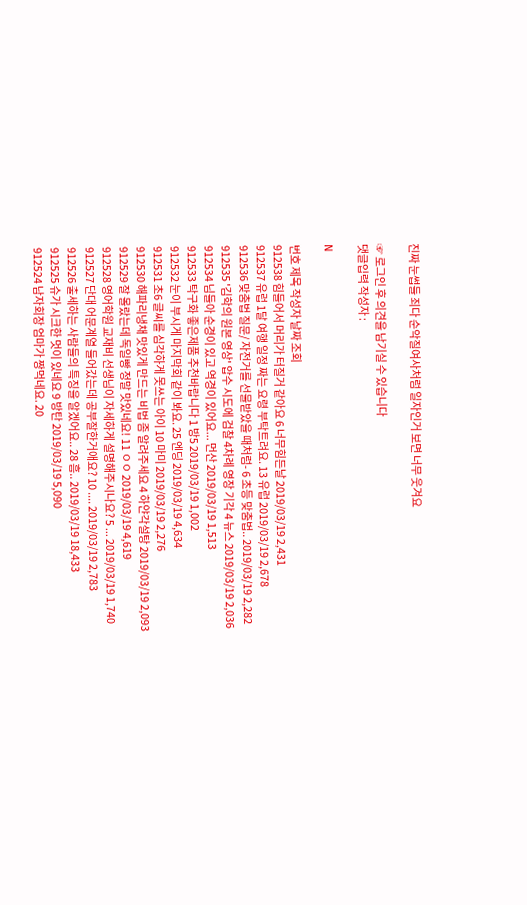진짜 눈썹들 죄다 순악질여사처럼 일자인거 보면 너무 웃겨요

☞ 로그인 후 의견을 남기실 수 있습니다
댓글입력 작성자 :

N

번호 제목 작성자 날짜 조회
912538 힘들어서 머리가 터질거 같아요 6 너무힘든날 2019/03/19 2,431
912537 유럽 1달 여행 일정 짜는 요령 부탁트려요. 13 유럽 2019/03/19 2,678
912536 맞춤법 질문/ 자전거를 선물받았을 때처럼- 6 초등 맞춤법.. 2019/03/19 2,282
912535 '김학의 원본 영상' 압수 시도에 검찰 4차례 영장 기각 4 뉴스 2019/03/19 2,036
912534 님들아 순경이 있고 역경이 있어요... 먼산 2019/03/19 1,513
912533 탁구화 좋은제품 추천바랍니다 1 방5 2019/03/19 1,002
912532 눈이 부시게 마지막회 같이 봐요. 25 엔딩 2019/03/19 4,634
912531 초6 글씨를 심각하게 못쓰는 아이 10 마미 2019/03/19 2,276
912530 해파리냉채 맛있게 만드는 비법 좀 알려주세요 4 하얀각설탕 2019/03/19 2,093
912529 잘 몰랐는데 독일빵 정말 맛있네요! 11 ㅇㅇ 2019/03/19 4,619
912528 영어학원 교재비 선생님이 자세하게 설명해주시나요? 5 ... 2019/03/19 1,740
912527 단대 어문계열 들어갔는데 공부잘한거애요? 10 .... 2019/03/19 2,783
912526 출세하는 사람들의 특징을 알겠어요.. 28 흠.. 2019/03/19 18,433
912525 슈가 시크한 멋이 있네요 9 방탄 2019/03/19 5,090
912524 남자회장 엄마가 짱먹네요. 20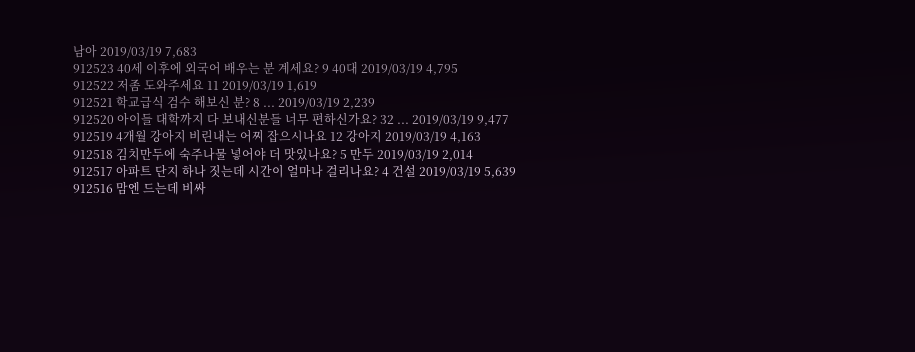남아 2019/03/19 7,683
912523 40세 이후에 외국어 배우는 분 계세요? 9 40대 2019/03/19 4,795
912522 저좀 도와주세요 11 2019/03/19 1,619
912521 학교급식 검수 해보신 분? 8 ... 2019/03/19 2,239
912520 아이들 대학까지 다 보내신분들 너무 편하신가요? 32 ... 2019/03/19 9,477
912519 4개월 강아지 비린내는 어찌 잡으시나요 12 강아지 2019/03/19 4,163
912518 김치만두에 숙주나물 넣어야 더 맛있나요? 5 만두 2019/03/19 2,014
912517 아파트 단지 하나 짓는데 시간이 얼마나 걸리나요? 4 건설 2019/03/19 5,639
912516 맘엔 드는데 비싸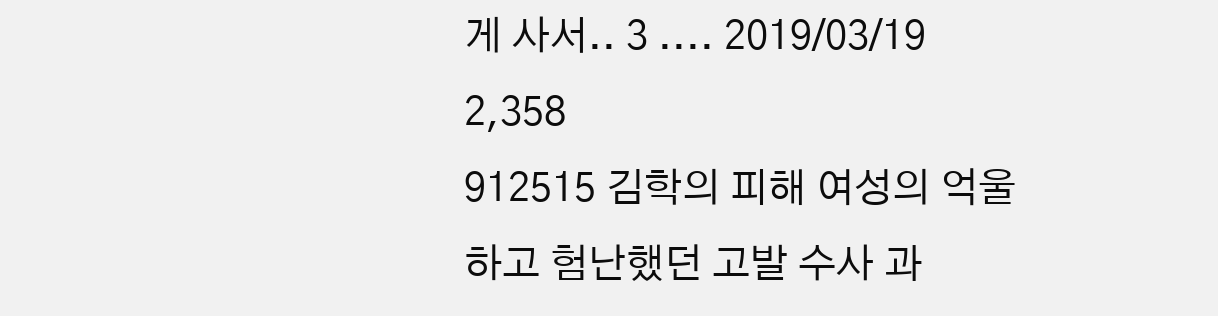게 사서.. 3 .... 2019/03/19 2,358
912515 김학의 피해 여성의 억울하고 험난했던 고발 수사 과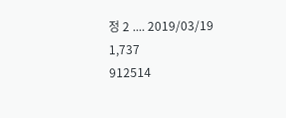정 2 .... 2019/03/19 1,737
912514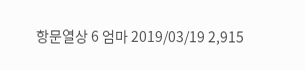항문열상 6 엄마 2019/03/19 2,915